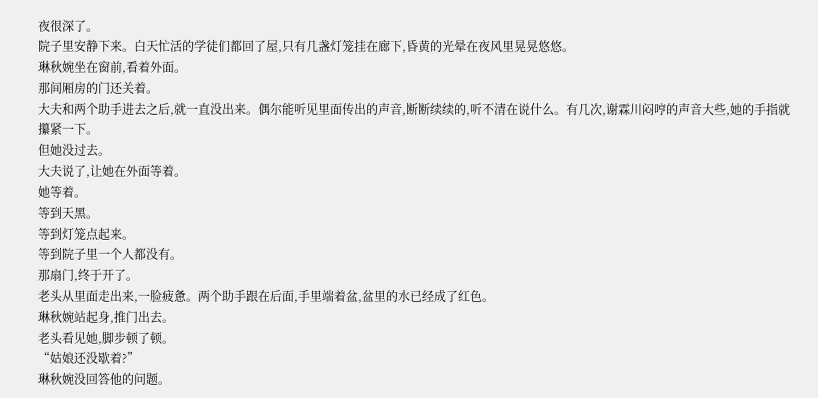夜很深了。
院子里安静下来。白天忙活的学徒们都回了屋,只有几盏灯笼挂在廊下,昏黄的光晕在夜风里晃晃悠悠。
琳秋婉坐在窗前,看着外面。
那间厢房的门还关着。
大夫和两个助手进去之后,就一直没出来。偶尔能听见里面传出的声音,断断续续的,听不清在说什么。有几次,谢霖川闷哼的声音大些,她的手指就攥紧一下。
但她没过去。
大夫说了,让她在外面等着。
她等着。
等到天黑。
等到灯笼点起来。
等到院子里一个人都没有。
那扇门,终于开了。
老头从里面走出来,一脸疲惫。两个助手跟在后面,手里端着盆,盆里的水已经成了红色。
琳秋婉站起身,推门出去。
老头看见她,脚步顿了顿。
“姑娘还没歇着?”
琳秋婉没回答他的问题。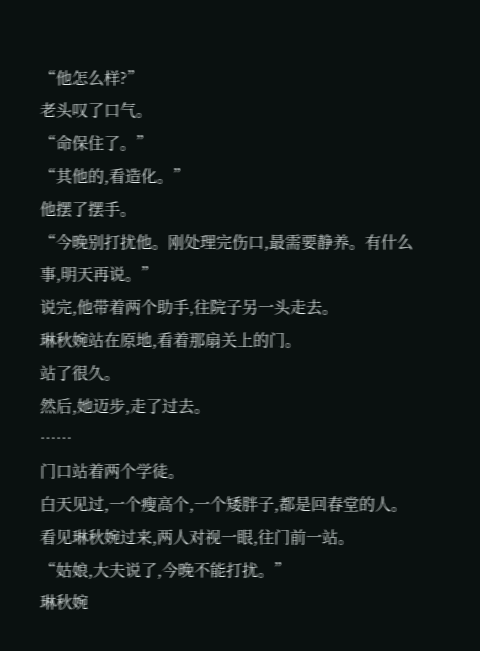“他怎么样?”
老头叹了口气。
“命保住了。”
“其他的,看造化。”
他摆了摆手。
“今晚别打扰他。刚处理完伤口,最需要静养。有什么事,明天再说。”
说完,他带着两个助手,往院子另一头走去。
琳秋婉站在原地,看着那扇关上的门。
站了很久。
然后,她迈步,走了过去。
……
门口站着两个学徒。
白天见过,一个瘦高个,一个矮胖子,都是回春堂的人。看见琳秋婉过来,两人对视一眼,往门前一站。
“姑娘,大夫说了,今晚不能打扰。”
琳秋婉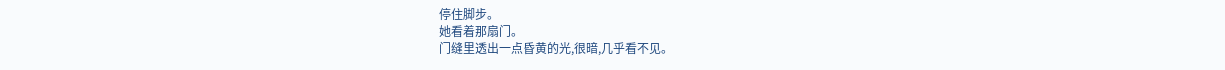停住脚步。
她看着那扇门。
门缝里透出一点昏黄的光,很暗,几乎看不见。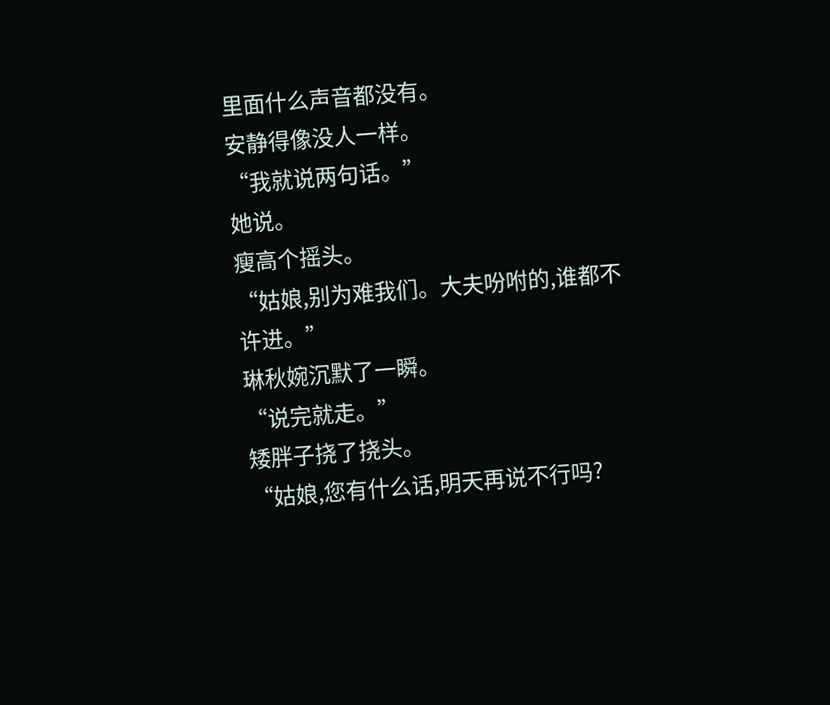里面什么声音都没有。
安静得像没人一样。
“我就说两句话。”
她说。
瘦高个摇头。
“姑娘,别为难我们。大夫吩咐的,谁都不许进。”
琳秋婉沉默了一瞬。
“说完就走。”
矮胖子挠了挠头。
“姑娘,您有什么话,明天再说不行吗?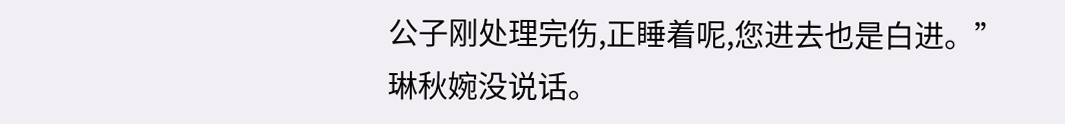公子刚处理完伤,正睡着呢,您进去也是白进。”
琳秋婉没说话。